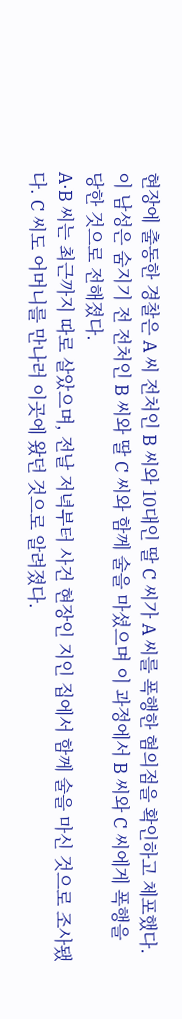현장에 출동한 경찰은 A 씨 전처인 B 씨와 10대인 딸 C 씨가 A 씨를 폭행한 혐의점을 확인하고 체포했다.
이 남성은 숨지기 전 전처인 B 씨와 딸 C 씨와 함께 술을 마셨으며 이 과정에서 B 씨와 C 씨에게 폭행을 당한 것으로 전해졌다.
A·B 씨는 최근까지 따로 살았으며, 전날 저녁부터 사건 현장인 지인 집에서 함께 술을 마신 것으로 조사됐다. C 씨도 어머니를 만나러 이곳에 왔던 것으로 알려졌다.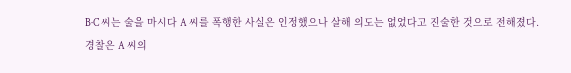B·C 씨는 술을 마시다 A 씨를 폭행한 사실은 인정했으나 살해 의도는 없었다고 진술한 것으로 전해졌다.
경찰은 A 씨의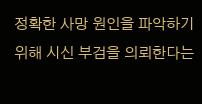정확한 사망 원인을 파악하기 위해 시신 부검을 의뢰한다는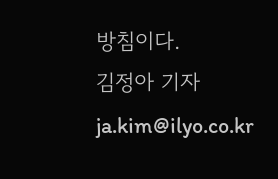방침이다.
김정아 기자 ja.kim@ilyo.co.kr